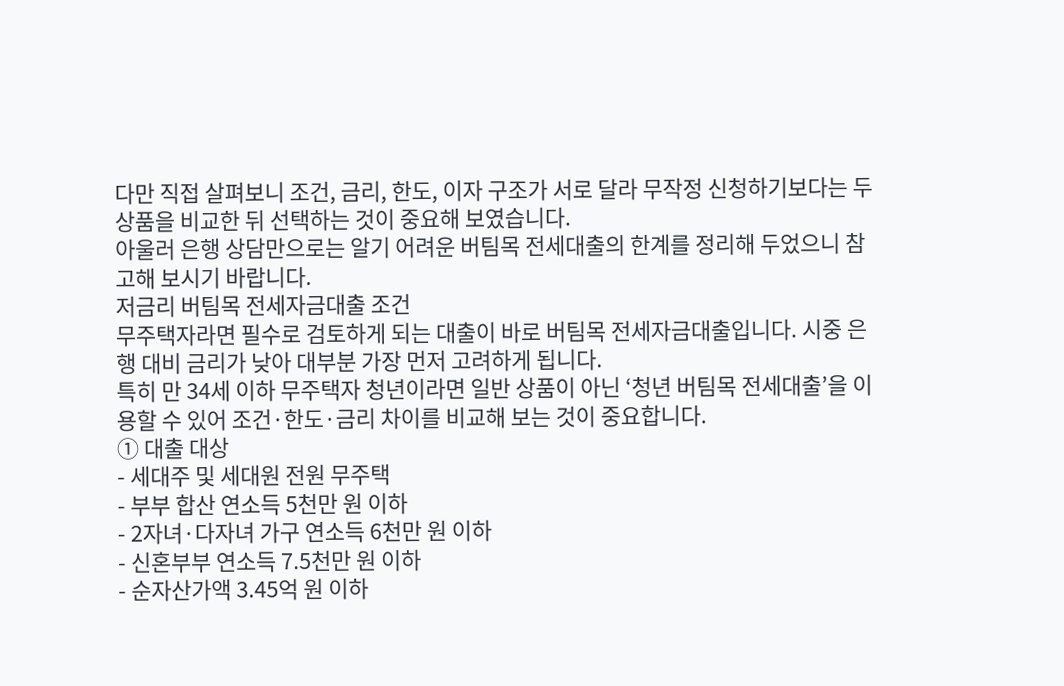다만 직접 살펴보니 조건, 금리, 한도, 이자 구조가 서로 달라 무작정 신청하기보다는 두 상품을 비교한 뒤 선택하는 것이 중요해 보였습니다.
아울러 은행 상담만으로는 알기 어려운 버팀목 전세대출의 한계를 정리해 두었으니 참고해 보시기 바랍니다.
저금리 버팀목 전세자금대출 조건
무주택자라면 필수로 검토하게 되는 대출이 바로 버팀목 전세자금대출입니다. 시중 은행 대비 금리가 낮아 대부분 가장 먼저 고려하게 됩니다.
특히 만 34세 이하 무주택자 청년이라면 일반 상품이 아닌 ‘청년 버팀목 전세대출’을 이용할 수 있어 조건·한도·금리 차이를 비교해 보는 것이 중요합니다.
① 대출 대상
- 세대주 및 세대원 전원 무주택
- 부부 합산 연소득 5천만 원 이하
- 2자녀·다자녀 가구 연소득 6천만 원 이하
- 신혼부부 연소득 7.5천만 원 이하
- 순자산가액 3.45억 원 이하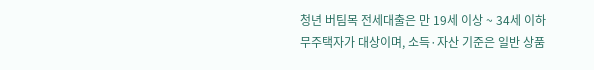청년 버팀목 전세대출은 만 19세 이상 ~ 34세 이하 무주택자가 대상이며, 소득·자산 기준은 일반 상품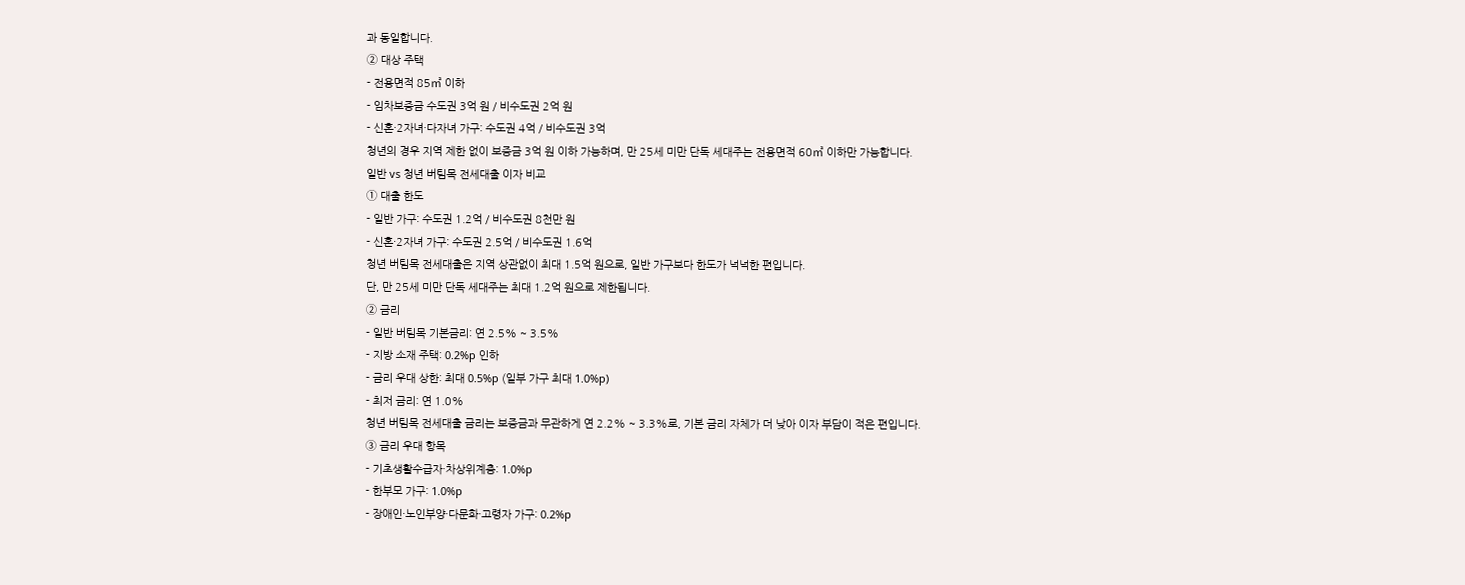과 동일합니다.
② 대상 주택
- 전용면적 85㎡ 이하
- 임차보증금 수도권 3억 원 / 비수도권 2억 원
- 신혼·2자녀·다자녀 가구: 수도권 4억 / 비수도권 3억
청년의 경우 지역 제한 없이 보증금 3억 원 이하 가능하며, 만 25세 미만 단독 세대주는 전용면적 60㎡ 이하만 가능합니다.
일반 vs 청년 버팀목 전세대출 이자 비교
① 대출 한도
- 일반 가구: 수도권 1.2억 / 비수도권 8천만 원
- 신혼·2자녀 가구: 수도권 2.5억 / 비수도권 1.6억
청년 버팀목 전세대출은 지역 상관없이 최대 1.5억 원으로, 일반 가구보다 한도가 넉넉한 편입니다.
단, 만 25세 미만 단독 세대주는 최대 1.2억 원으로 제한됩니다.
② 금리
- 일반 버팀목 기본금리: 연 2.5% ~ 3.5%
- 지방 소재 주택: 0.2%p 인하
- 금리 우대 상한: 최대 0.5%p (일부 가구 최대 1.0%p)
- 최저 금리: 연 1.0%
청년 버팀목 전세대출 금리는 보증금과 무관하게 연 2.2% ~ 3.3%로, 기본 금리 자체가 더 낮아 이자 부담이 적은 편입니다.
③ 금리 우대 항목
- 기초생활수급자·차상위계층: 1.0%p
- 한부모 가구: 1.0%p
- 장애인·노인부양·다문화·고령자 가구: 0.2%p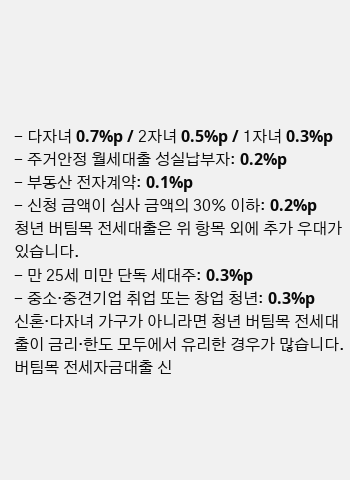- 다자녀 0.7%p / 2자녀 0.5%p / 1자녀 0.3%p
- 주거안정 월세대출 성실납부자: 0.2%p
- 부동산 전자계약: 0.1%p
- 신청 금액이 심사 금액의 30% 이하: 0.2%p
청년 버팀목 전세대출은 위 항목 외에 추가 우대가 있습니다.
- 만 25세 미만 단독 세대주: 0.3%p
- 중소·중견기업 취업 또는 창업 청년: 0.3%p
신혼·다자녀 가구가 아니라면 청년 버팀목 전세대출이 금리·한도 모두에서 유리한 경우가 많습니다.
버팀목 전세자금대출 신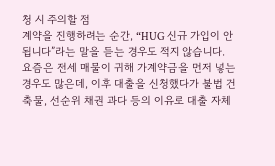청 시 주의할 점
계약을 진행하려는 순간, “HUG 신규 가입이 안 됩니다”라는 말을 듣는 경우도 적지 않습니다.
요즘은 전세 매물이 귀해 가계약금을 먼저 넣는 경우도 많은데, 이후 대출을 신청했다가 불법 건축물, 선순위 채권 과다 등의 이유로 대출 자체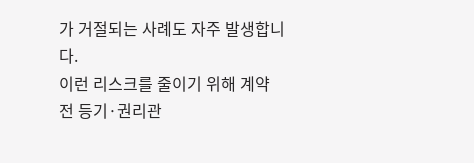가 거절되는 사례도 자주 발생합니다.
이런 리스크를 줄이기 위해 계약 전 등기·권리관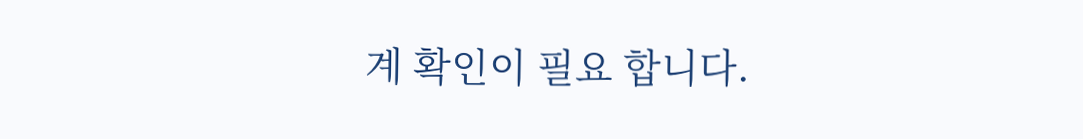계 확인이 필요 합니다.